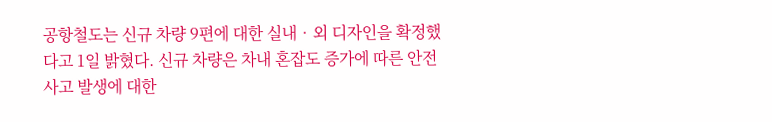공항철도는 신규 차량 9편에 대한 실내‧외 디자인을 확정했다고 1일 밝혔다. 신규 차량은 차내 혼잡도 증가에 따른 안전사고 발생에 대한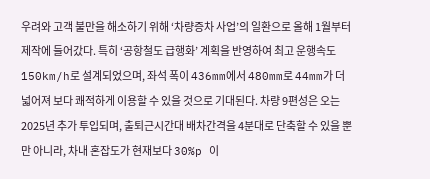우려와 고객 불만을 해소하기 위해 ‘차량증차 사업’의 일환으로 올해 1월부터 제작에 들어갔다. 특히 ‘공항철도 급행화’ 계획을 반영하여 최고 운행속도 150km/h로 설계되었으며, 좌석 폭이 436mm에서 480mm로 44mm가 더 넓어져 보다 쾌적하게 이용할 수 있을 것으로 기대된다. 차량 9편성은 오는 2025년 추가 투입되며, 출퇴근시간대 배차간격을 4분대로 단축할 수 있을 뿐만 아니라, 차내 혼잡도가 현재보다 30%p 이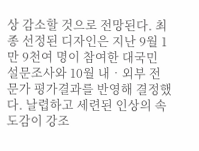상 감소할 것으로 전망된다. 최종 선정된 디자인은 지난 9월 1만 9천여 명이 참여한 대국민 설문조사와 10월 내‧외부 전문가 평가결과를 반영해 결정했다. 날렵하고 세련된 인상의 속도감이 강조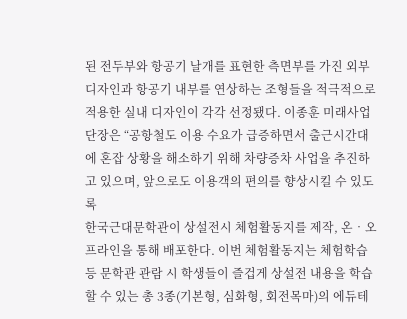된 전두부와 항공기 날개를 표현한 측면부를 가진 외부 디자인과 항공기 내부를 연상하는 조형들을 적극적으로 적용한 실내 디자인이 각각 선정됐다. 이종훈 미래사업단장은 “공항철도 이용 수요가 급증하면서 출근시간대에 혼잡 상황을 해소하기 위해 차량증차 사업을 추진하고 있으며, 앞으로도 이용객의 편의를 향상시킬 수 있도록
한국근대문학관이 상설전시 체험활동지를 제작, 온‧오프라인을 통해 배포한다. 이번 체험활동지는 체험학습 등 문학관 관람 시 학생들이 즐겁게 상설전 내용을 학습할 수 있는 총 3종(기본형, 심화형, 회전목마)의 에듀테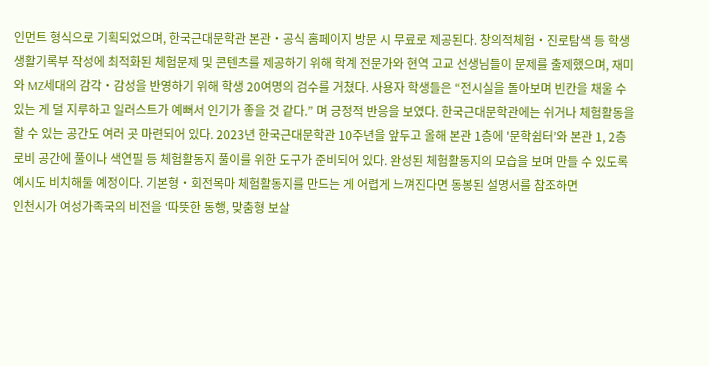인먼트 형식으로 기획되었으며, 한국근대문학관 본관‧공식 홈페이지 방문 시 무료로 제공된다. 창의적체험‧진로탐색 등 학생생활기록부 작성에 최적화된 체험문제 및 콘텐츠를 제공하기 위해 학계 전문가와 현역 고교 선생님들이 문제를 출제했으며, 재미와 MZ세대의 감각‧감성을 반영하기 위해 학생 20여명의 검수를 거쳤다. 사용자 학생들은 “전시실을 돌아보며 빈칸을 채울 수 있는 게 덜 지루하고 일러스트가 예뻐서 인기가 좋을 것 같다.” 며 긍정적 반응을 보였다. 한국근대문학관에는 쉬거나 체험활동을 할 수 있는 공간도 여러 곳 마련되어 있다. 2023년 한국근대문학관 10주년을 앞두고 올해 본관 1층에 '문학쉼터’와 본관 1, 2층 로비 공간에 풀이나 색연필 등 체험활동지 풀이를 위한 도구가 준비되어 있다. 완성된 체험활동지의 모습을 보며 만들 수 있도록 예시도 비치해둘 예정이다. 기본형‧회전목마 체험활동지를 만드는 게 어렵게 느껴진다면 동봉된 설명서를 참조하면
인천시가 여성가족국의 비전을 ‘따뜻한 동행, 맞춤형 보살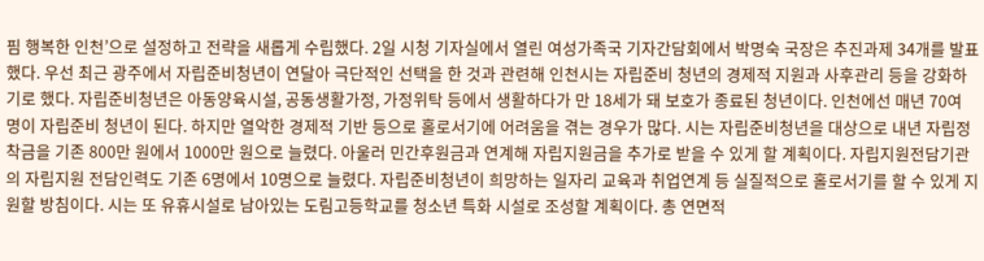핌 행복한 인천’으로 설정하고 전략을 새롭게 수립했다. 2일 시청 기자실에서 열린 여성가족국 기자간담회에서 박명숙 국장은 추진과제 34개를 발표했다. 우선 최근 광주에서 자립준비청년이 연달아 극단적인 선택을 한 것과 관련해 인천시는 자립준비 청년의 경제적 지원과 사후관리 등을 강화하기로 했다. 자립준비청년은 아동양육시설, 공동생활가정, 가정위탁 등에서 생활하다가 만 18세가 돼 보호가 종료된 청년이다. 인천에선 매년 70여 명이 자립준비 청년이 된다. 하지만 열악한 경제적 기반 등으로 홀로서기에 어려움을 겪는 경우가 많다. 시는 자립준비청년을 대상으로 내년 자립정착금을 기존 800만 원에서 1000만 원으로 늘렸다. 아울러 민간후원금과 연계해 자립지원금을 추가로 받을 수 있게 할 계획이다. 자립지원전담기관의 자립지원 전담인력도 기존 6명에서 10명으로 늘렸다. 자립준비청년이 희망하는 일자리 교육과 취업연계 등 실질적으로 홀로서기를 할 수 있게 지원할 방침이다. 시는 또 유휴시설로 남아있는 도림고등학교를 청소년 특화 시설로 조성할 계획이다. 총 연면적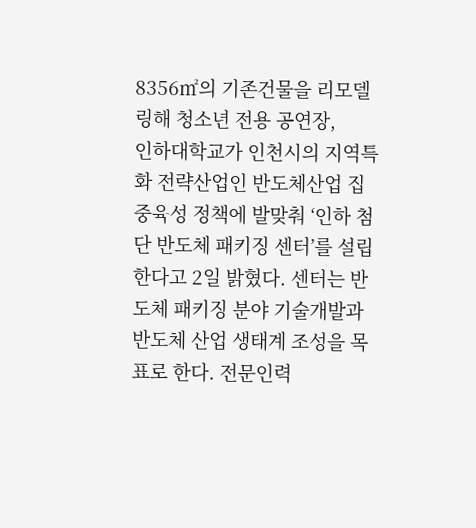8356㎡의 기존건물을 리모델링해 청소년 전용 공연장,
인하대학교가 인천시의 지역특화 전략산업인 반도체산업 집중육성 정책에 발맞춰 ‘인하 첨단 반도체 패키징 센터’를 설립한다고 2일 밝혔다. 센터는 반도체 패키징 분야 기술개발과 반도체 산업 생태계 조성을 목표로 한다. 전문인력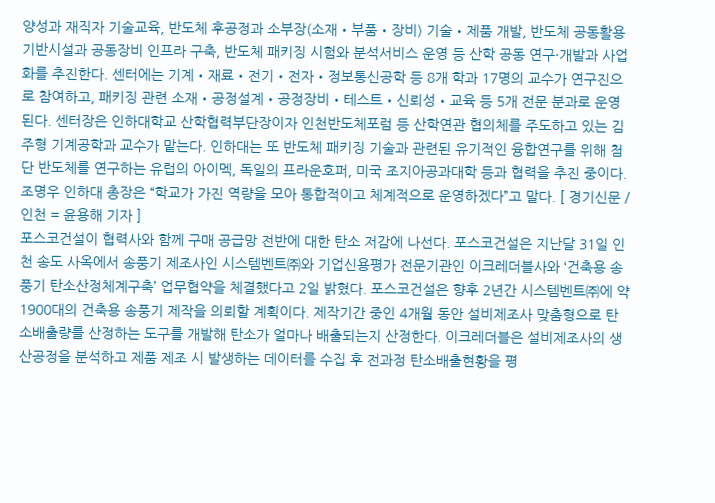양성과 재직자 기술교육, 반도체 후공정과 소부장(소재‧부품‧장비) 기술‧제품 개발, 반도체 공동활용 기반시설과 공동장비 인프라 구축, 반도체 패키징 시험와 분석서비스 운영 등 산학 공동 연구·개발과 사업화를 추진한다. 센터에는 기계‧재료‧전기‧전자‧정보통신공학 등 8개 학과 17명의 교수가 연구진으로 참여하고, 패키징 관련 소재‧공정설계‧공정장비‧테스트‧신뢰성‧교육 등 5개 전문 분과로 운영된다. 센터장은 인하대학교 산학협력부단장이자 인천반도체포럼 등 산학연관 협의체를 주도하고 있는 김주형 기계공학과 교수가 맡는다. 인하대는 또 반도체 패키징 기술과 관련된 유기적인 융합연구를 위해 첨단 반도체를 연구하는 유럽의 아이멕, 독일의 프라운호퍼, 미국 조지아공과대학 등과 협력을 추진 중이다. 조명우 인하대 총장은 “학교가 가진 역량을 모아 통합적이고 체계적으로 운영하겠다”고 말다. [ 경기신문 / 인천 = 윤용해 기자 ]
포스코건설이 협력사와 함께 구매 공급망 전반에 대한 탄소 저감에 나선다. 포스코건설은 지난달 31일 인천 송도 사옥에서 송풍기 제조사인 시스템벤트㈜와 기업신용평가 전문기관인 이크레더블사와 ‘건축용 송풍기 탄소산정체계구축’ 업무협약을 체결했다고 2일 밝혔다. 포스코건설은 향후 2년간 시스템벤트㈜에 약 1900대의 건축용 송풍기 제작을 의뢰할 계획이다. 제작기간 중인 4개월 동안 설비제조사 맞춤형으로 탄소배출량를 산정하는 도구를 개발해 탄소가 얼마나 배출되는지 산정한다. 이크레더블은 설비제조사의 생산공정을 분석하고 제품 제조 시 발생하는 데이터를 수집 후 전과정 탄소배출현황을 평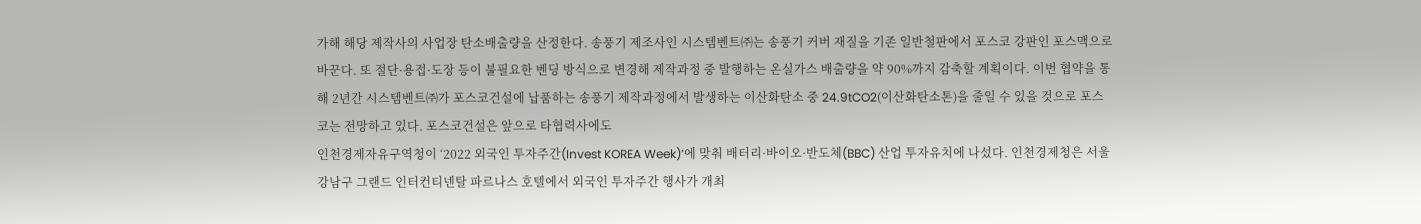가해 해당 제작사의 사업장 탄소배출량을 산정한다. 송풍기 제조사인 시스템벤트㈜는 송풍기 커버 재질을 기존 일반철판에서 포스코 강판인 포스맥으로 바꾼다. 또 절단·용접·도장 등이 불필요한 벤딩 방식으로 변경해 제작과정 중 발행하는 온실가스 배출량을 약 90%까지 감축할 계획이다. 이번 협약을 통해 2년간 시스템벤트㈜가 포스코건설에 납품하는 송풍기 제작과정에서 발생하는 이산화탄소 중 24.9tCO2(이산화탄소톤)을 줄일 수 있을 것으로 포스코는 전망하고 있다. 포스코건설은 앞으로 타협력사에도
인천경제자유구역청이 ‘2022 외국인 투자주간(Invest KOREA Week)’에 맞춰 배터리·바이오·반도체(BBC) 산업 투자유치에 나섰다. 인천경제청은 서울 강남구 그랜드 인터컨티넨탈 파르나스 호텔에서 외국인 투자주간 행사가 개최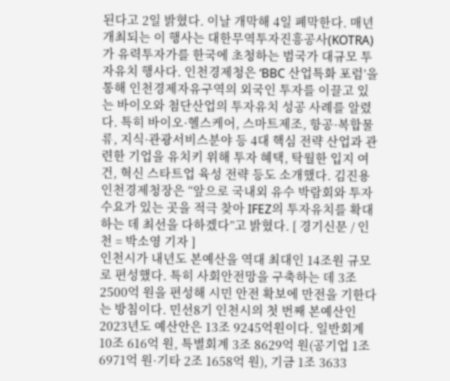된다고 2일 밝혔다. 이날 개막해 4일 폐막한다. 매년 개최되는 이 행사는 대한무역투자진흥공사(KOTRA)가 유력투자가를 한국에 초청하는 범국가 대규모 투자유치 행사다. 인천경제청은 ‘BBC 산업특화 포럼’을 통해 인천경제자유구역의 외국인 투자를 이끌고 있는 바이오와 첨단산업의 투자유치 성공 사례를 알렸다. 특히 바이오·헬스케어, 스마트제조, 항공·복합물류, 지식·관광서비스분야 등 4대 핵심 전략 산업과 관련한 기업을 유치키 위해 투자 혜택, 탁월한 입지 여건, 혁신 스타트업 육성 전략 등도 소개했다. 김진용 인천경제청장은 “앞으로 국내외 유수 박람회와 투자수요가 있는 곳을 적극 찾아 IFEZ의 투자유치를 확대하는 데 최선을 다하겠다”고 밝혔다. [ 경기신문 / 인천 = 박소영 기자 ]
인천시가 내년도 본예산을 역대 최대인 14조원 규모로 편성했다. 특히 사회안전망을 구축하는 데 3조 2500억 원을 편성해 시민 안전 확보에 만전을 기한다는 방침이다. 민선8기 인천시의 첫 번째 본예산인 2023년도 예산안은 13조 9245억원이다. 일반회계 10조 616억 원, 특별회계 3조 8629억 원(공기업 1조 6971억 원·기타 2조 1658억 원), 기금 1조 3633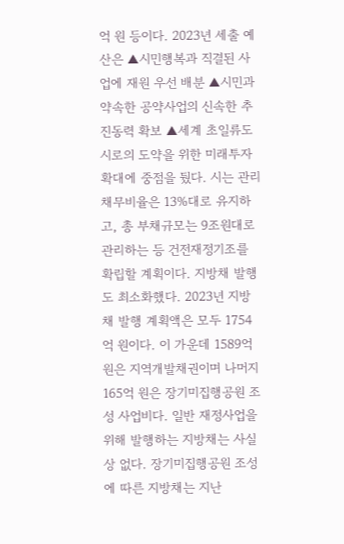억 원 등이다. 2023년 세출 예산은 ▲시민행복과 직결된 사업에 재원 우선 배분 ▲시민과 약속한 공약사업의 신속한 추진동력 확보 ▲세계 초일류도시로의 도약을 위한 미래투자 확대에 중점을 뒀다. 시는 관리채무비율은 13%대로 유지하고, 총 부채규모는 9조원대로 관리하는 등 건전재정기조를 확립할 계획이다. 지방채 발행도 최소화했다. 2023년 지방채 발행 계획액은 모두 1754억 원이다. 이 가운데 1589억 원은 지역개발채권이며 나머지 165억 원은 장기미집행공원 조성 사업비다. 일반 재정사업을 위해 발행하는 지방채는 사실상 없다. 장기미집행공원 조성에 따른 지방채는 지난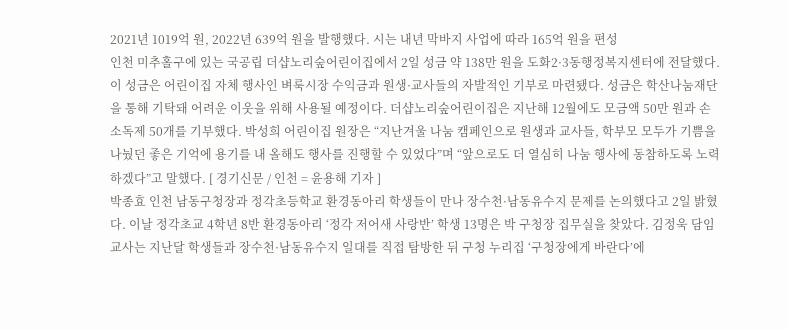2021년 1019억 원, 2022년 639억 원을 발행했다. 시는 내년 막바지 사업에 따라 165억 원을 편성
인천 미추홀구에 있는 국공립 더샵노리숲어린이집에서 2일 성금 약 138만 원을 도화2·3동행정복지센터에 전달했다. 이 성금은 어린이집 자체 행사인 벼룩시장 수익금과 원생·교사들의 자발적인 기부로 마련됐다. 성금은 학산나눔재단을 통해 기탁돼 어려운 이웃을 위해 사용될 예정이다. 더샵노리숲어린이집은 지난해 12월에도 모금액 50만 원과 손소독제 50개를 기부했다. 박성희 어린이집 원장은 “지난겨울 나눔 캠페인으로 원생과 교사들, 학부모 모두가 기쁨을 나눴던 좋은 기억에 용기를 내 올해도 행사를 진행할 수 있었다”며 “앞으로도 더 열심히 나눔 행사에 동참하도록 노력하겠다”고 말했다. [ 경기신문 / 인천 = 윤용해 기자 ]
박종효 인천 남동구청장과 정각초등학교 환경동아리 학생들이 만나 장수천·남동유수지 문제를 논의했다고 2일 밝혔다. 이날 정각초교 4학년 8반 환경동아리 ‘정각 저어새 사랑반’ 학생 13명은 박 구청장 집무실을 찾았다. 김정욱 담임교사는 지난달 학생들과 장수천·남동유수지 일대를 직접 탐방한 뒤 구청 누리집 ‘구청장에게 바란다’에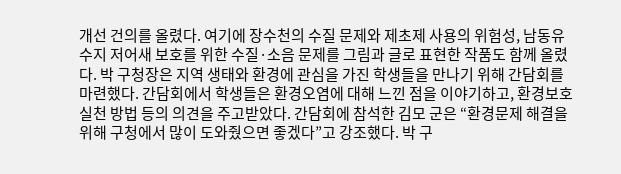개선 건의를 올렸다. 여기에 장수천의 수질 문제와 제초제 사용의 위험성, 남동유수지 저어새 보호를 위한 수질·소음 문제를 그림과 글로 표현한 작품도 함께 올렸다. 박 구청장은 지역 생태와 환경에 관심을 가진 학생들을 만나기 위해 간담회를 마련했다. 간담회에서 학생들은 환경오염에 대해 느낀 점을 이야기하고, 환경보호 실천 방법 등의 의견을 주고받았다. 간담회에 참석한 김모 군은 “환경문제 해결을 위해 구청에서 많이 도와줬으면 좋겠다”고 강조했다. 박 구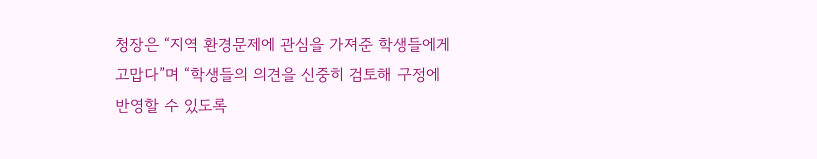청장은 “지역 환경문제에 관심을 가져준 학생들에게 고맙다”며 “학생들의 의견을 신중히 검토해 구정에 반영할 수 있도록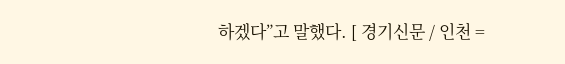하겠다”고 말했다. [ 경기신문 / 인천 =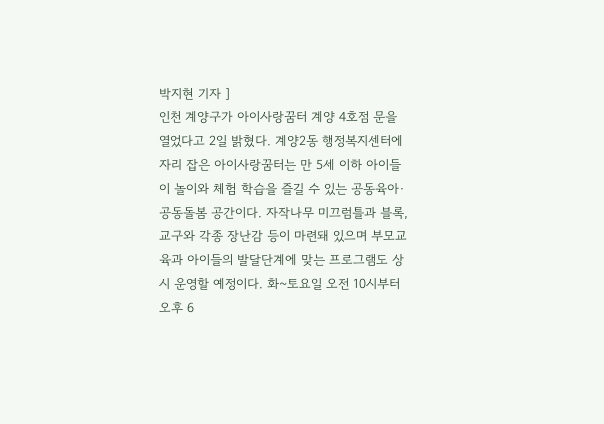박지현 기자 ]
인천 계양구가 아이사랑꿈터 계양 4호점 문을 열었다고 2일 밝혔다. 계양2동 행정복지센터에 자리 잡은 아이사랑꿈터는 만 5세 이하 아이들이 놀이와 체험 학습을 즐길 수 있는 공동육아·공동돌봄 공간이다. 자작나무 미끄럼틀과 블록, 교구와 각종 장난감 등이 마련돼 있으며 부모교육과 아이들의 발달단계에 맞는 프로그램도 상시 운영할 예정이다. 화~토요일 오전 10시부터 오후 6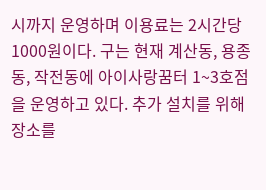시까지 운영하며 이용료는 2시간당 1000원이다. 구는 현재 계산동, 용종동, 작전동에 아이사랑꿈터 1~3호점을 운영하고 있다. 추가 설치를 위해 장소를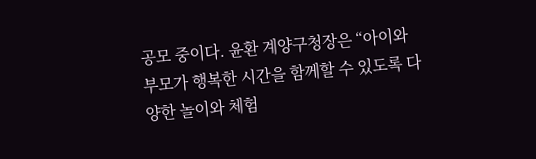공모 중이다. 윤환 계양구청장은 “아이와 부모가 행복한 시간을 함께할 수 있도록 다양한 놀이와 체험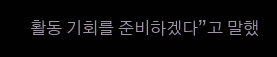활동 기회를 준비하겠다”고 말했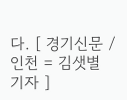다. [ 경기신문 / 인천 = 김샛별 기자 ]